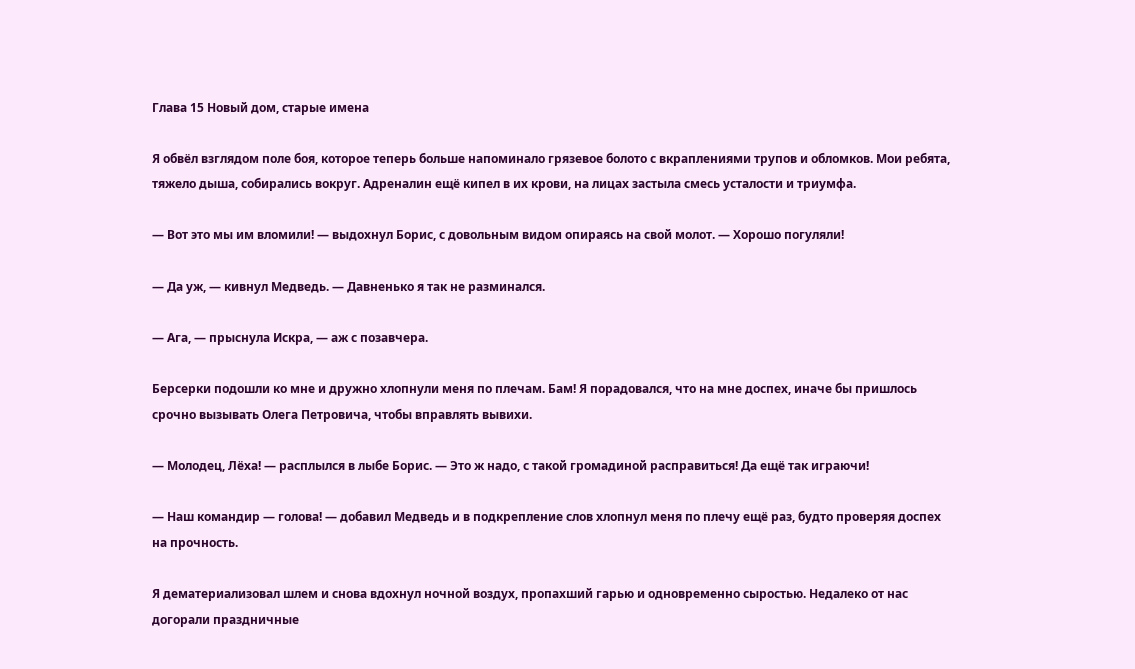Глава 15 Новый дом, старые имена

Я обвёл взглядом поле боя, которое теперь больше напоминало грязевое болото с вкраплениями трупов и обломков. Мои ребята, тяжело дыша, собирались вокруг. Адреналин ещё кипел в их крови, на лицах застыла смесь усталости и триумфа.

— Вот это мы им вломили! — выдохнул Борис, с довольным видом опираясь на свой молот. — Хорошо погуляли!

— Да уж, — кивнул Медведь. — Давненько я так не разминался.

— Ага, — прыснула Искра, — аж с позавчера.

Берсерки подошли ко мне и дружно хлопнули меня по плечам. Бам! Я порадовался, что на мне доспех, иначе бы пришлось срочно вызывать Олега Петровича, чтобы вправлять вывихи.

— Молодец, Лёха! — расплылся в лыбе Борис. — Это ж надо, с такой громадиной расправиться! Да ещё так играючи!

— Наш командир — голова! — добавил Медведь и в подкрепление слов хлопнул меня по плечу ещё раз, будто проверяя доспех на прочность.

Я дематериализовал шлем и снова вдохнул ночной воздух, пропахший гарью и одновременно сыростью. Недалеко от нас догорали праздничные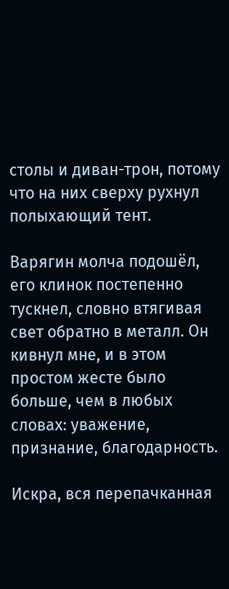столы и диван-трон, потому что на них сверху рухнул полыхающий тент.

Варягин молча подошёл, его клинок постепенно тускнел, словно втягивая свет обратно в металл. Он кивнул мне, и в этом простом жесте было больше, чем в любых словах: уважение, признание, благодарность.

Искра, вся перепачканная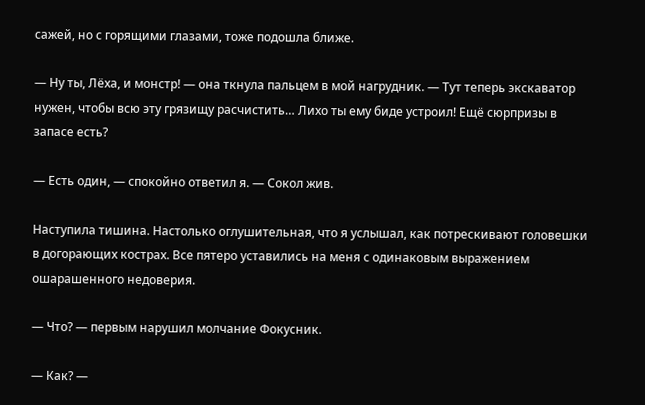сажей, но с горящими глазами, тоже подошла ближе.

— Ну ты, Лёха, и монстр! — она ткнула пальцем в мой нагрудник. — Тут теперь экскаватор нужен, чтобы всю эту грязищу расчистить… Лихо ты ему биде устроил! Ещё сюрпризы в запасе есть?

— Есть один, — спокойно ответил я. — Сокол жив.

Наступила тишина. Настолько оглушительная, что я услышал, как потрескивают головешки в догорающих кострах. Все пятеро уставились на меня с одинаковым выражением ошарашенного недоверия.

— Что? — первым нарушил молчание Фокусник.

— Как? —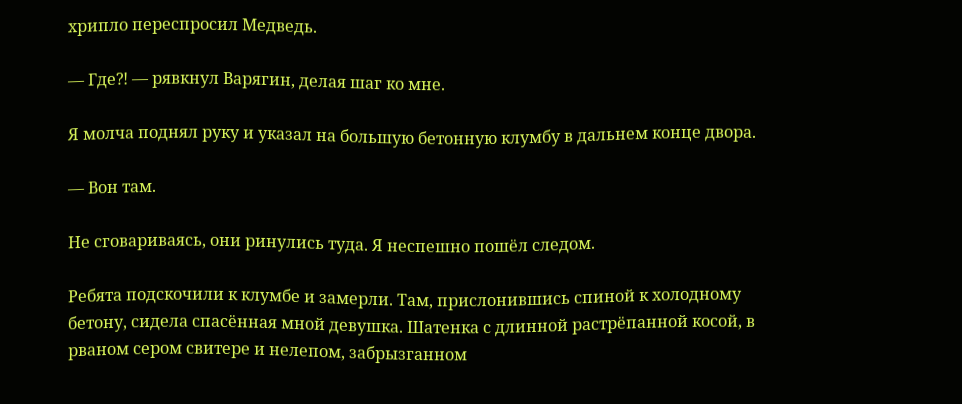хрипло переспросил Медведь.

— Где⁈ — рявкнул Варягин, делая шаг ко мне.

Я молча поднял руку и указал на большую бетонную клумбу в дальнем конце двора.

— Вон там.

Не сговариваясь, они ринулись туда. Я неспешно пошёл следом.

Ребята подскочили к клумбе и замерли. Там, прислонившись спиной к холодному бетону, сидела спасённая мной девушка. Шатенка с длинной растрёпанной косой, в рваном сером свитере и нелепом, забрызганном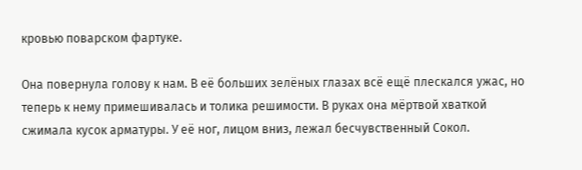кровью поварском фартуке.

Она повернула голову к нам. В её больших зелёных глазах всё ещё плескался ужас, но теперь к нему примешивалась и толика решимости. В руках она мёртвой хваткой сжимала кусок арматуры. У её ног, лицом вниз, лежал бесчувственный Сокол.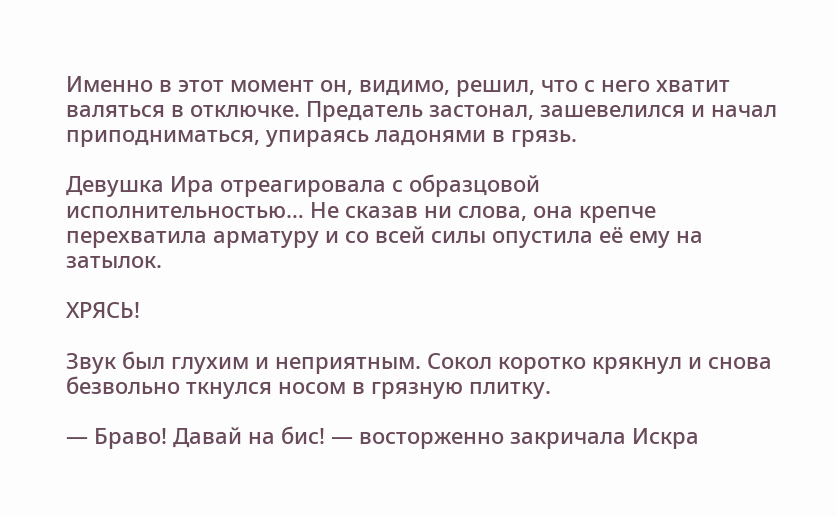Именно в этот момент он, видимо, решил, что с него хватит валяться в отключке. Предатель застонал, зашевелился и начал приподниматься, упираясь ладонями в грязь.

Девушка Ира отреагировала с образцовой исполнительностью… Не сказав ни слова, она крепче перехватила арматуру и со всей силы опустила её ему на затылок.

ХРЯСЬ!

Звук был глухим и неприятным. Сокол коротко крякнул и снова безвольно ткнулся носом в грязную плитку.

— Браво! Давай на бис! — восторженно закричала Искра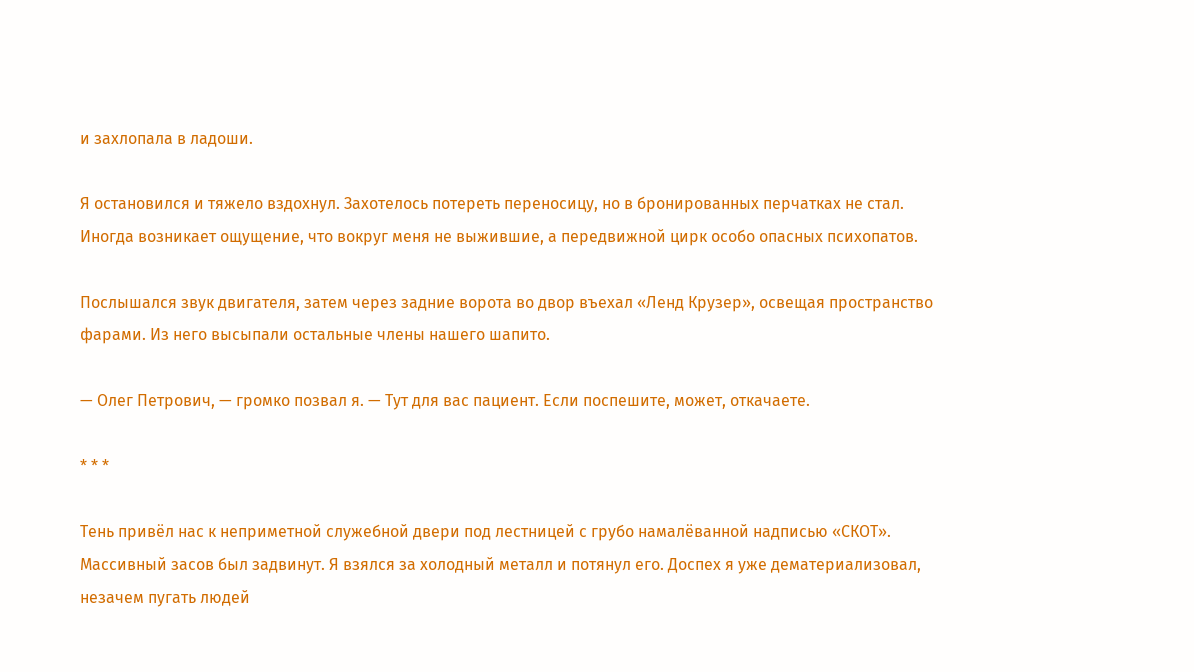и захлопала в ладоши.

Я остановился и тяжело вздохнул. Захотелось потереть переносицу, но в бронированных перчатках не стал. Иногда возникает ощущение, что вокруг меня не выжившие, а передвижной цирк особо опасных психопатов.

Послышался звук двигателя, затем через задние ворота во двор въехал «Ленд Крузер», освещая пространство фарами. Из него высыпали остальные члены нашего шапито.

— Олег Петрович, — громко позвал я. — Тут для вас пациент. Если поспешите, может, откачаете.

* * *

Тень привёл нас к неприметной служебной двери под лестницей с грубо намалёванной надписью «СКОТ». Массивный засов был задвинут. Я взялся за холодный металл и потянул его. Доспех я уже дематериализовал, незачем пугать людей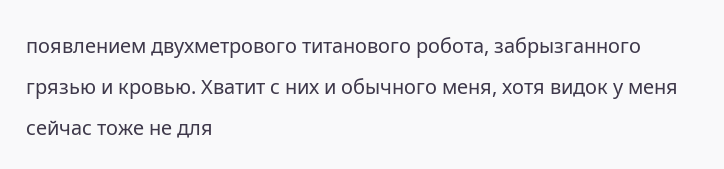появлением двухметрового титанового робота, забрызганного грязью и кровью. Хватит с них и обычного меня, хотя видок у меня сейчас тоже не для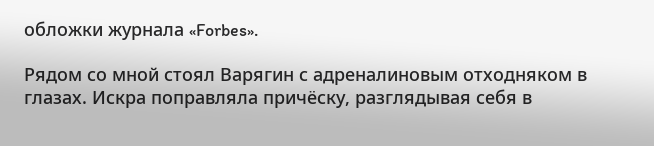обложки журнала «Forbes».

Рядом со мной стоял Варягин с адреналиновым отходняком в глазах. Искра поправляла причёску, разглядывая себя в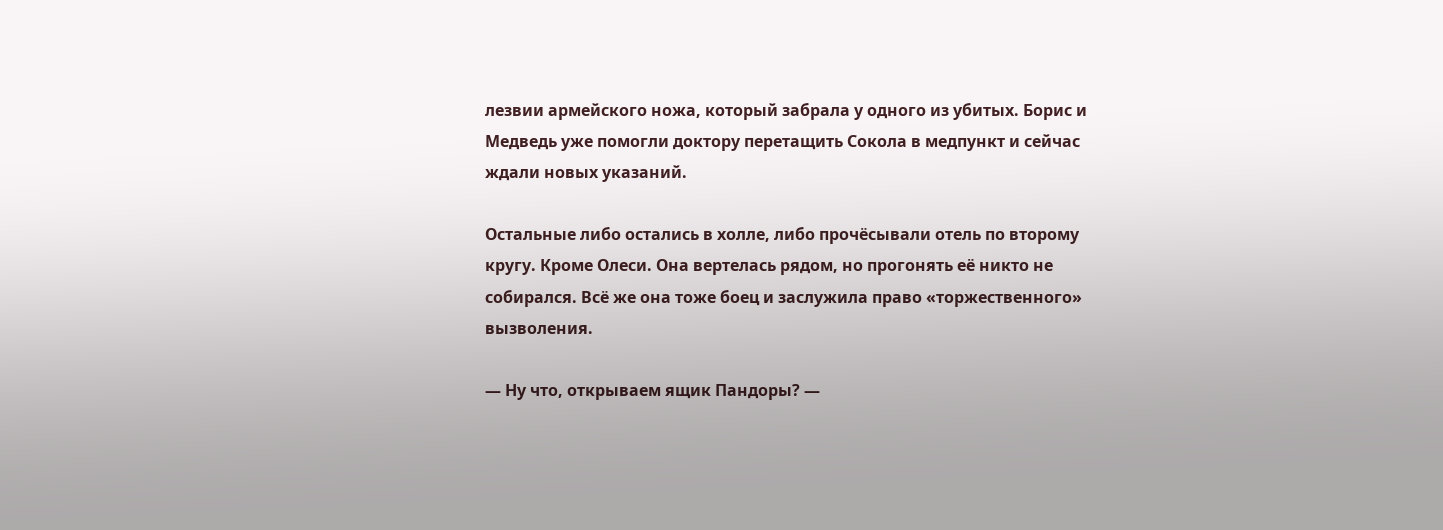лезвии армейского ножа, который забрала у одного из убитых. Борис и Медведь уже помогли доктору перетащить Сокола в медпункт и сейчас ждали новых указаний.

Остальные либо остались в холле, либо прочёсывали отель по второму кругу. Кроме Олеси. Она вертелась рядом, но прогонять её никто не собирался. Всё же она тоже боец и заслужила право «торжественного» вызволения.

— Ну что, открываем ящик Пандоры? —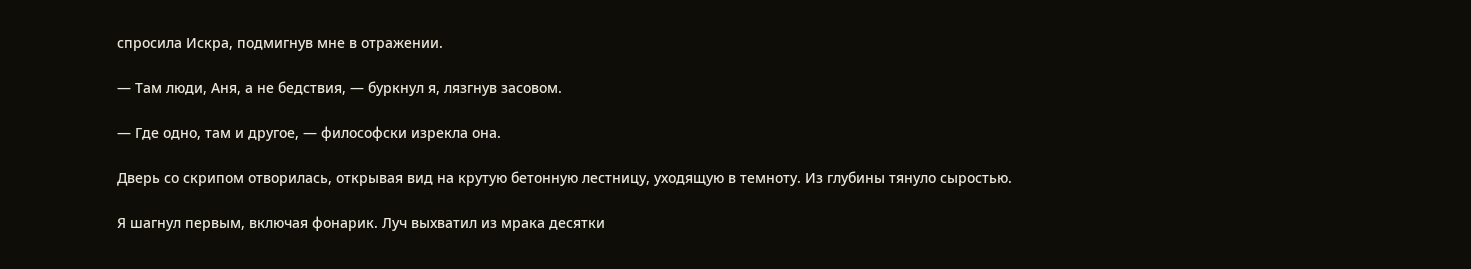спросила Искра, подмигнув мне в отражении.

— Там люди, Аня, а не бедствия, — буркнул я, лязгнув засовом.

— Где одно, там и другое, — философски изрекла она.

Дверь со скрипом отворилась, открывая вид на крутую бетонную лестницу, уходящую в темноту. Из глубины тянуло сыростью.

Я шагнул первым, включая фонарик. Луч выхватил из мрака десятки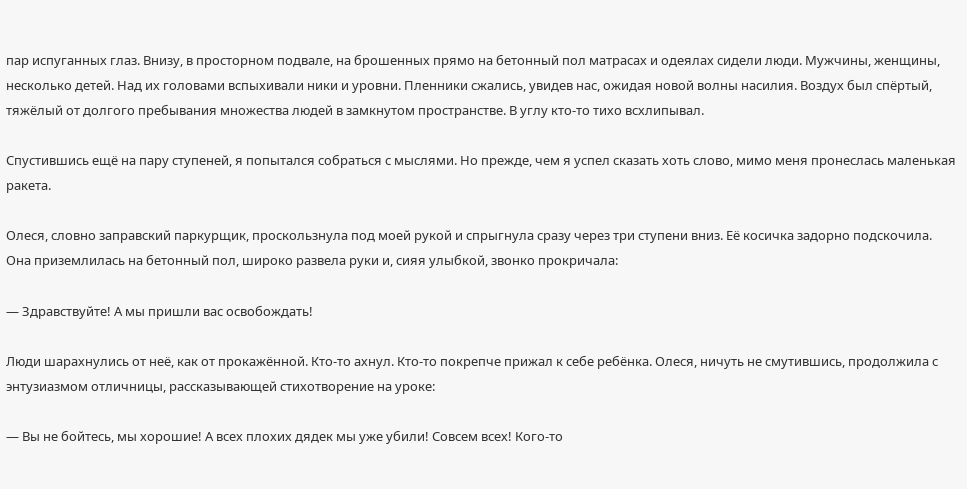пар испуганных глаз. Внизу, в просторном подвале, на брошенных прямо на бетонный пол матрасах и одеялах сидели люди. Мужчины, женщины, несколько детей. Над их головами вспыхивали ники и уровни. Пленники сжались, увидев нас, ожидая новой волны насилия. Воздух был спёртый, тяжёлый от долгого пребывания множества людей в замкнутом пространстве. В углу кто-то тихо всхлипывал.

Спустившись ещё на пару ступеней, я попытался собраться с мыслями. Но прежде, чем я успел сказать хоть слово, мимо меня пронеслась маленькая ракета.

Олеся, словно заправский паркурщик, проскользнула под моей рукой и спрыгнула сразу через три ступени вниз. Её косичка задорно подскочила. Она приземлилась на бетонный пол, широко развела руки и, сияя улыбкой, звонко прокричала:

— Здравствуйте! А мы пришли вас освобождать!

Люди шарахнулись от неё, как от прокажённой. Кто-то ахнул. Кто-то покрепче прижал к себе ребёнка. Олеся, ничуть не смутившись, продолжила с энтузиазмом отличницы, рассказывающей стихотворение на уроке:

— Вы не бойтесь, мы хорошие! А всех плохих дядек мы уже убили! Совсем всех! Кого-то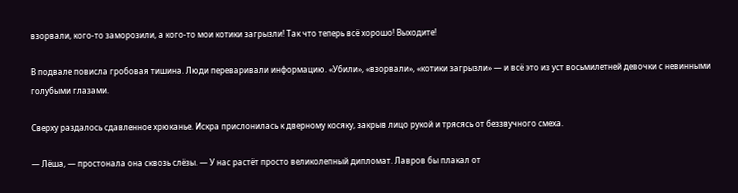взорвали, кого-то заморозили, а кого-то мои котики загрызли! Так что теперь всё хорошо! Выходите!

В подвале повисла гробовая тишина. Люди переваривали информацию. «Убили», «взорвали», «котики загрызли» — и всё это из уст восьмилетней девочки с невинными голубыми глазами.

Сверху раздалось сдавленное хрюканье. Искра прислонилась к дверному косяку, закрыв лицо рукой и трясясь от беззвучного смеха.

— Лёша, — простонала она сквозь слёзы. — У нас растёт просто великолепный дипломат. Лавров бы плакал от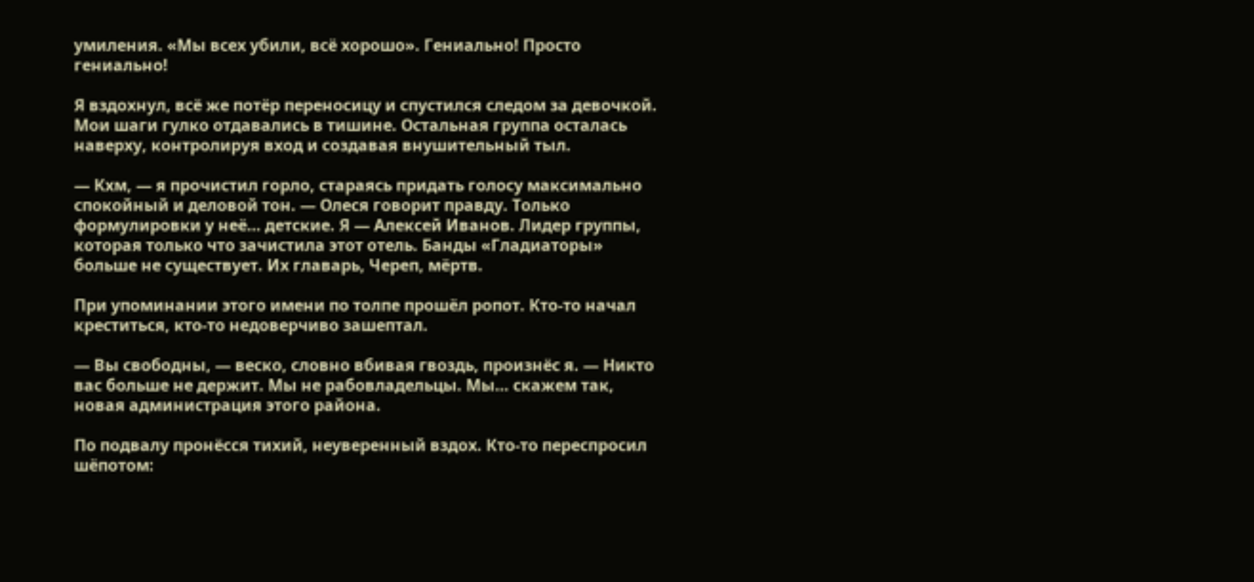умиления. «Мы всех убили, всё хорошо». Гениально! Просто гениально!

Я вздохнул, всё же потёр переносицу и спустился следом за девочкой. Мои шаги гулко отдавались в тишине. Остальная группа осталась наверху, контролируя вход и создавая внушительный тыл.

— Кхм, — я прочистил горло, стараясь придать голосу максимально спокойный и деловой тон. — Олеся говорит правду. Только формулировки у неё… детские. Я — Алексей Иванов. Лидер группы, которая только что зачистила этот отель. Банды «Гладиаторы» больше не существует. Их главарь, Череп, мёртв.

При упоминании этого имени по толпе прошёл ропот. Кто-то начал креститься, кто-то недоверчиво зашептал.

— Вы свободны, — веско, словно вбивая гвоздь, произнёс я. — Никто вас больше не держит. Мы не рабовладельцы. Мы… скажем так, новая администрация этого района.

По подвалу пронёсся тихий, неуверенный вздох. Кто-то переспросил шёпотом: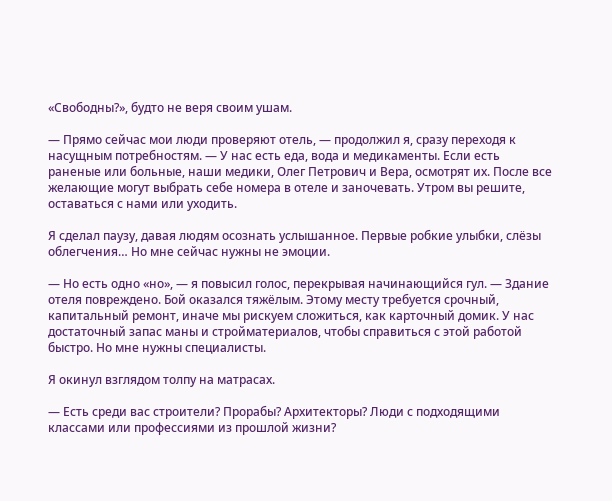«Свободны?», будто не веря своим ушам.

— Прямо сейчас мои люди проверяют отель, — продолжил я, сразу переходя к насущным потребностям. — У нас есть еда, вода и медикаменты. Если есть раненые или больные, наши медики, Олег Петрович и Вера, осмотрят их. После все желающие могут выбрать себе номера в отеле и заночевать. Утром вы решите, оставаться с нами или уходить.

Я сделал паузу, давая людям осознать услышанное. Первые робкие улыбки, слёзы облегчения… Но мне сейчас нужны не эмоции.

— Но есть одно «но», — я повысил голос, перекрывая начинающийся гул. — Здание отеля повреждено. Бой оказался тяжёлым. Этому месту требуется срочный, капитальный ремонт, иначе мы рискуем сложиться, как карточный домик. У нас достаточный запас маны и стройматериалов, чтобы справиться с этой работой быстро. Но мне нужны специалисты.

Я окинул взглядом толпу на матрасах.

— Есть среди вас строители? Прорабы? Архитекторы? Люди с подходящими классами или профессиями из прошлой жизни?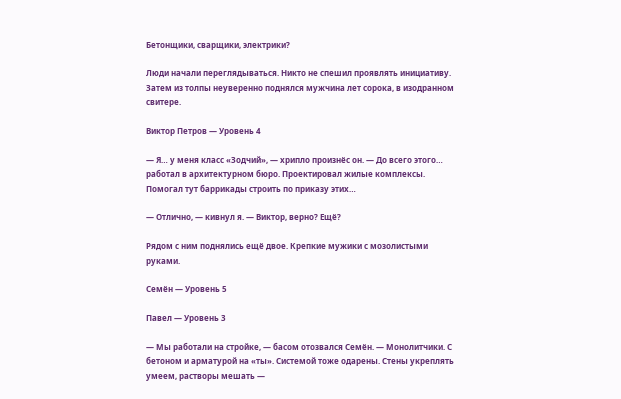Бетонщики, сварщики, электрики?

Люди начали переглядываться. Никто не спешил проявлять инициативу. Затем из толпы неуверенно поднялся мужчина лет сорока, в изодранном свитере.

Виктор Петров — Уровень 4

— Я… у меня класс «Зодчий», — хрипло произнёс он. — До всего этого… работал в архитектурном бюро. Проектировал жилые комплексы. Помогал тут баррикады строить по приказу этих…

— Отлично, — кивнул я. — Виктор, верно? Ещё?

Рядом с ним поднялись ещё двое. Крепкие мужики с мозолистыми руками.

Семён — Уровень 5

Павел — Уровень 3

— Мы работали на стройке, — басом отозвался Семён. — Монолитчики. С бетоном и арматурой на «ты». Системой тоже одарены. Стены укреплять умеем, растворы мешать —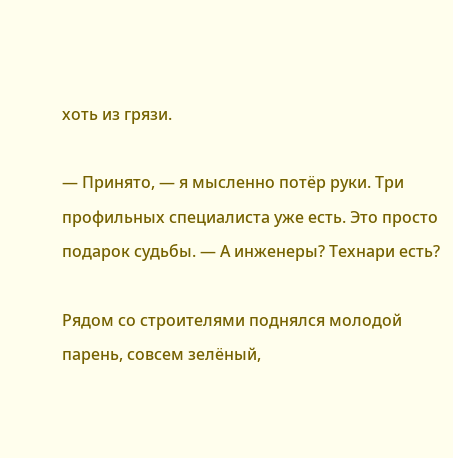хоть из грязи.

— Принято, — я мысленно потёр руки. Три профильных специалиста уже есть. Это просто подарок судьбы. — А инженеры? Технари есть?

Рядом со строителями поднялся молодой парень, совсем зелёный,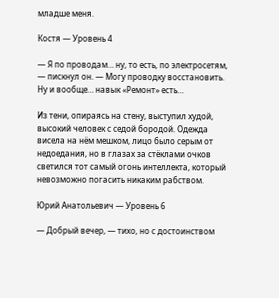младше меня.

Костя — Уровень 4

— Я по проводам… ну, то есть, по электросетям, — пискнул он. — Могу проводку восстановить. Ну и вообще… навык «Ремонт» есть…

Из тени, опираясь на стену, выступил худой, высокий человек с седой бородой. Одежда висела на нём мешком, лицо было серым от недоедания, но в глазах за стёклами очков светился тот самый огонь интеллекта, который невозможно погасить никаким рабством.

Юрий Анатольевич — Уровень 6

— Добрый вечер, — тихо, но с достоинством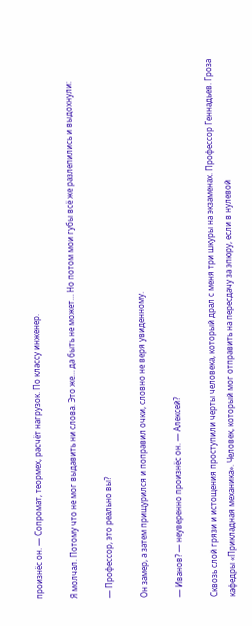произнёс он. — Сопромат, теормех, расчёт нагрузок. По классу инженер.

Я молчал. Потому что не мог выдавить ни слова. Это же… да быть не может… Но потом мои губы всё же разлепились и выдохнули:

— Профессор, это реально вы?

Он замер, а затем прищурился и поправил очки, словно не веря увиденному.

— Иванов? — неуверенно произнёс он. — Алексей?

Сквозь слой грязи и истощения проступили черты человека, который драл с меня три шкуры на экзаменах. Профессор Геннадьев. Гроза кафедры «Прикладная механика». Человек, который мог отправить на пересдачу за эпюру, если в нулевой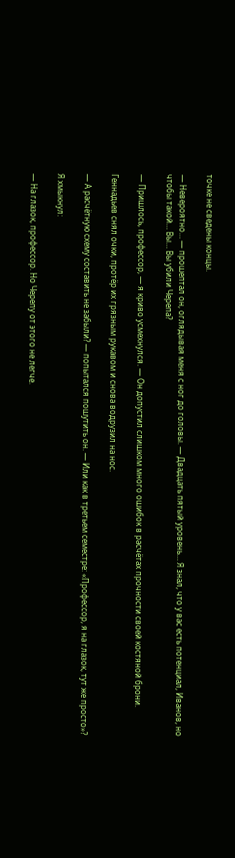точке не сведены концы.

— Невероятно… — прошептал он, оглядывая меня с ног до головы. — Двадцать пятый уровень… Я знал, что у вас есть потенциал, Иванов, но чтобы такой… Вы… Вы убили Черепа?

— Пришлось, профессор, — я криво усмехнулся. — Он допустил слишком много ошибок в расчётах прочности своей костяной брони.

Геннадьев снял очки, протёр их грязным рукавом и снова водрузил на нос.

— А расчётную схему составить не забыли? — попытался пошутить он. — Или как в третьем семестре: «Профессор, я на глазок, тут же просто»?

Я хмыкнул:

— На глазок, профессор. Но Черепу от этого не легче.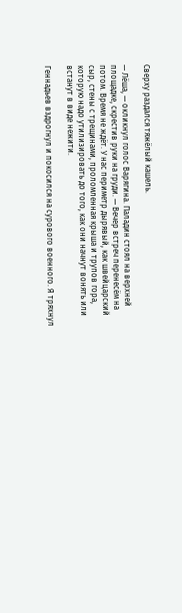Сверху раздался тяжёлый кашель.

— Лёша, — окликнул голос Варягина. Паладин стоял на верхней площадке, скрестив руки на груди. — Вечер встреч перенесём на потом. Время не ждёт. У нас периметр дырявый, как швейцарский сыр, стены с трещинами, проломленная крыша и трупов гора, которую надо утилизировать до того, как они начнут вонять или встанут в виде нежити.

Геннадьев вздрогнул и покосился на сурового военного. Я тряхнул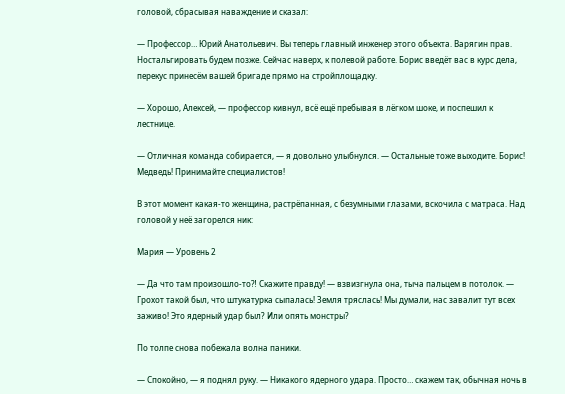головой, сбрасывая наваждение и сказал:

— Профессор… Юрий Анатольевич. Вы теперь главный инженер этого объекта. Варягин прав. Ностальгировать будем позже. Сейчас наверх, к полевой работе. Борис введёт вас в курс дела, перекус принесём вашей бригаде прямо на стройплощадку.

— Хорошо, Алексей, — профессор кивнул, всё ещё пребывая в лёгком шоке, и поспешил к лестнице.

— Отличная команда собирается, — я довольно улыбнулся. — Остальные тоже выходите. Борис! Медведь! Принимайте специалистов!

В этот момент какая-то женщина, растрёпанная, с безумными глазами, вскочила с матраса. Над головой у неё загорелся ник:

Мария — Уровень 2

— Да что там произошло-то⁈ Скажите правду! — взвизгнула она, тыча пальцем в потолок. — Грохот такой был, что штукатурка сыпалась! Земля тряслась! Мы думали, нас завалит тут всех заживо! Это ядерный удар был? Или опять монстры?

По толпе снова побежала волна паники.

— Спокойно, — я поднял руку. — Никакого ядерного удара. Просто… скажем так, обычная ночь в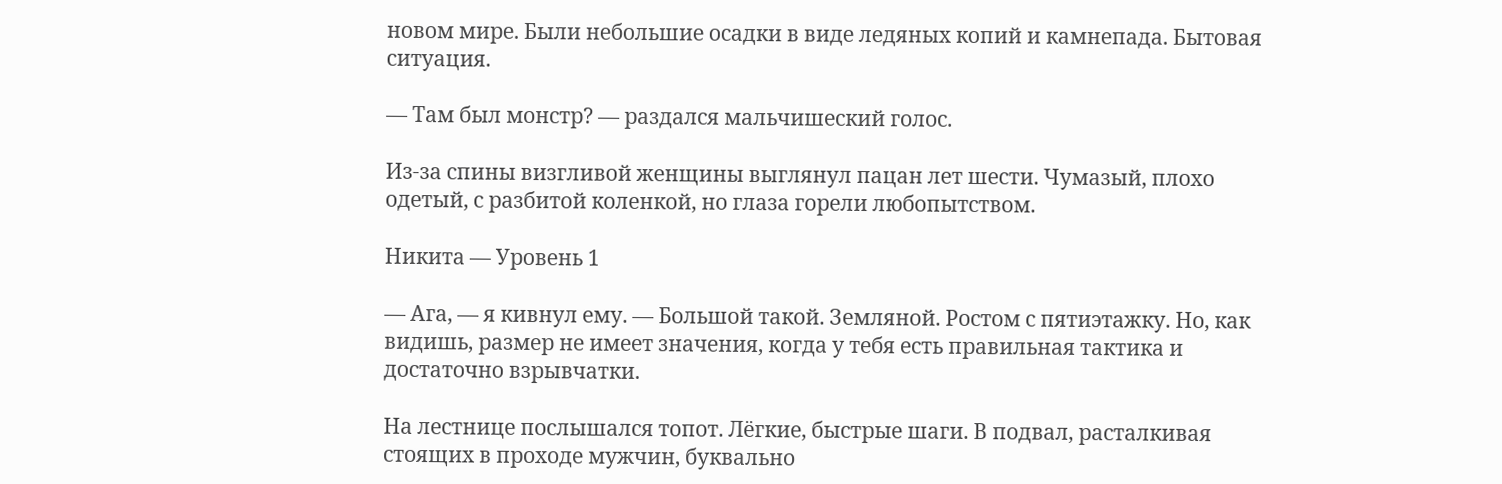новом мире. Были небольшие осадки в виде ледяных копий и камнепада. Бытовая ситуация.

— Там был монстр? — раздался мальчишеский голос.

Из-за спины визгливой женщины выглянул пацан лет шести. Чумазый, плохо одетый, с разбитой коленкой, но глаза горели любопытством.

Никита — Уровень 1

— Ага, — я кивнул ему. — Большой такой. Земляной. Ростом с пятиэтажку. Но, как видишь, размер не имеет значения, когда у тебя есть правильная тактика и достаточно взрывчатки.

На лестнице послышался топот. Лёгкие, быстрые шаги. В подвал, расталкивая стоящих в проходе мужчин, буквально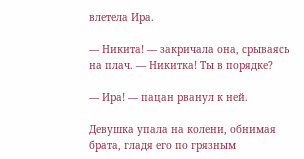влетела Ира.

— Никита! — закричала она, срываясь на плач. — Никитка! Ты в порядке?

— Ира! — пацан рванул к ней.

Девушка упала на колени, обнимая брата, гладя его по грязным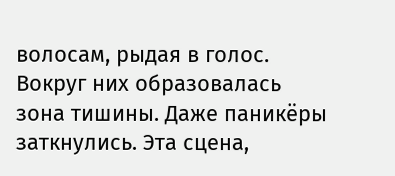волосам, рыдая в голос. Вокруг них образовалась зона тишины. Даже паникёры заткнулись. Эта сцена,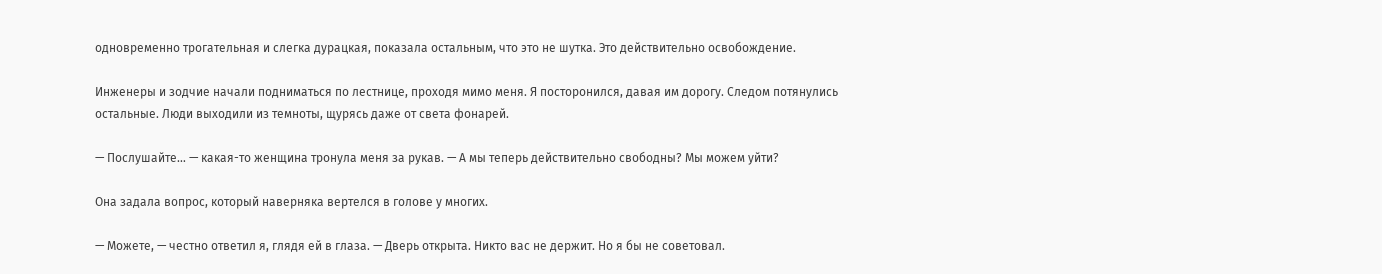одновременно трогательная и слегка дурацкая, показала остальным, что это не шутка. Это действительно освобождение.

Инженеры и зодчие начали подниматься по лестнице, проходя мимо меня. Я посторонился, давая им дорогу. Следом потянулись остальные. Люди выходили из темноты, щурясь даже от света фонарей.

— Послушайте… — какая-то женщина тронула меня за рукав. — А мы теперь действительно свободны? Мы можем уйти?

Она задала вопрос, который наверняка вертелся в голове у многих.

— Можете, — честно ответил я, глядя ей в глаза. — Дверь открыта. Никто вас не держит. Но я бы не советовал.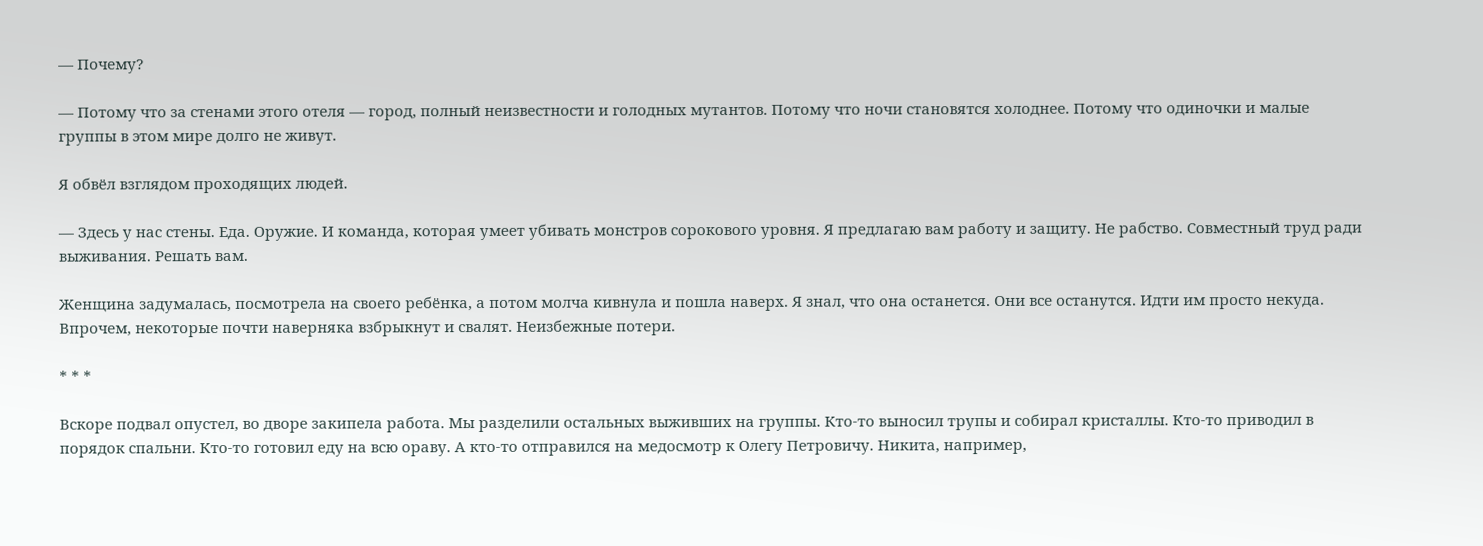— Почему?

— Потому что за стенами этого отеля — город, полный неизвестности и голодных мутантов. Потому что ночи становятся холоднее. Потому что одиночки и малые группы в этом мире долго не живут.

Я обвёл взглядом проходящих людей.

— Здесь у нас стены. Еда. Оружие. И команда, которая умеет убивать монстров сорокового уровня. Я предлагаю вам работу и защиту. Не рабство. Совместный труд ради выживания. Решать вам.

Женщина задумалась, посмотрела на своего ребёнка, а потом молча кивнула и пошла наверх. Я знал, что она останется. Они все останутся. Идти им просто некуда. Впрочем, некоторые почти наверняка взбрыкнут и свалят. Неизбежные потери.

* * *

Вскоре подвал опустел, во дворе закипела работа. Мы разделили остальных выживших на группы. Кто-то выносил трупы и собирал кристаллы. Кто-то приводил в порядок спальни. Кто-то готовил еду на всю ораву. А кто-то отправился на медосмотр к Олегу Петровичу. Никита, например,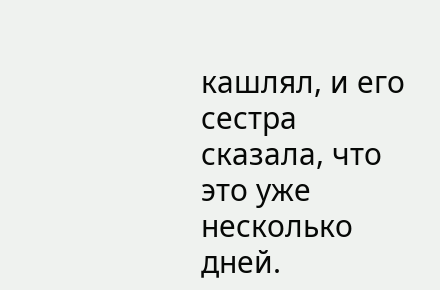кашлял, и его сестра сказала, что это уже несколько дней.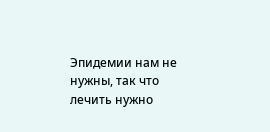Эпидемии нам не нужны, так что лечить нужно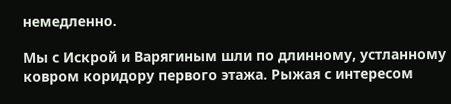немедленно.

Мы с Искрой и Варягиным шли по длинному, устланному ковром коридору первого этажа. Рыжая с интересом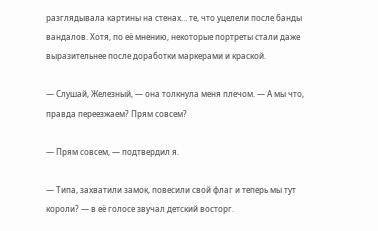разглядывала картины на стенах… те, что уцелели после банды вандалов. Хотя, по её мнению, некоторые портреты стали даже выразительнее после доработки маркерами и краской.

— Слушай, Железный, — она толкнула меня плечом. — А мы что, правда переезжаем? Прям совсем?

— Прям совсем, — подтвердил я.

— Типа, захватили замок, повесили свой флаг и теперь мы тут короли? — в её голосе звучал детский восторг.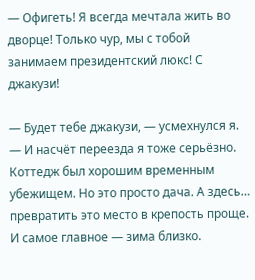— Офигеть! Я всегда мечтала жить во дворце! Только чур, мы с тобой занимаем президентский люкс! С джакузи!

— Будет тебе джакузи, — усмехнулся я. — И насчёт переезда я тоже серьёзно. Коттедж был хорошим временным убежищем. Но это просто дача. А здесь… превратить это место в крепость проще. И самое главное — зима близко.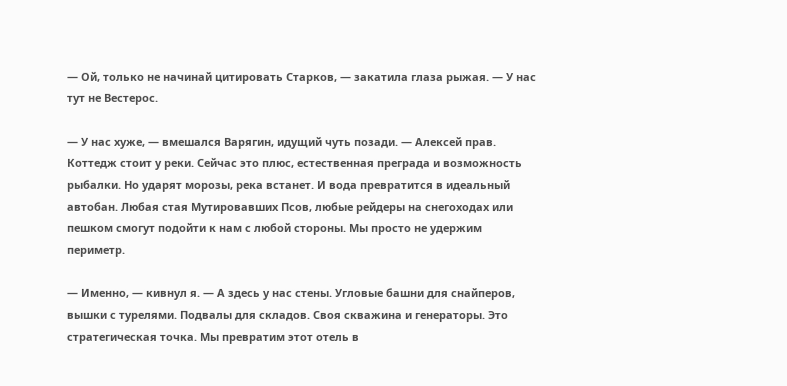— Ой, только не начинай цитировать Старков, — закатила глаза рыжая. — У нас тут не Вестерос.

— У нас хуже, — вмешался Варягин, идущий чуть позади. — Алексей прав. Коттедж стоит у реки. Сейчас это плюс, естественная преграда и возможность рыбалки. Но ударят морозы, река встанет. И вода превратится в идеальный автобан. Любая стая Мутировавших Псов, любые рейдеры на снегоходах или пешком смогут подойти к нам с любой стороны. Мы просто не удержим периметр.

— Именно, — кивнул я. — А здесь у нас стены. Угловые башни для снайперов, вышки с турелями. Подвалы для складов. Своя скважина и генераторы. Это стратегическая точка. Мы превратим этот отель в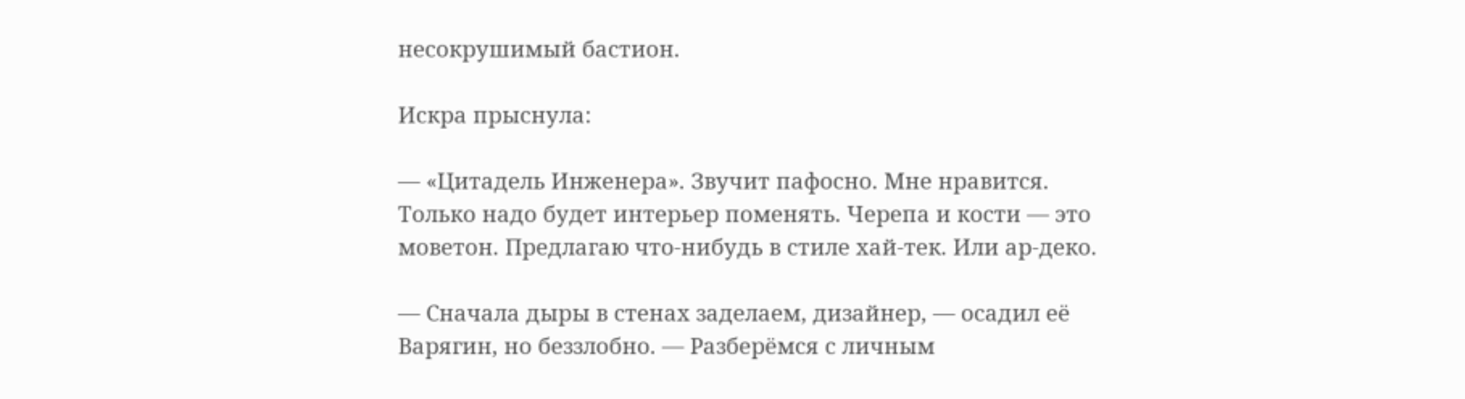несокрушимый бастион.

Искра прыснула:

— «Цитадель Инженера». Звучит пафосно. Мне нравится. Только надо будет интерьер поменять. Черепа и кости — это моветон. Предлагаю что-нибудь в стиле хай-тек. Или ар-деко.

— Сначала дыры в стенах заделаем, дизайнер, — осадил её Варягин, но беззлобно. — Разберёмся с личным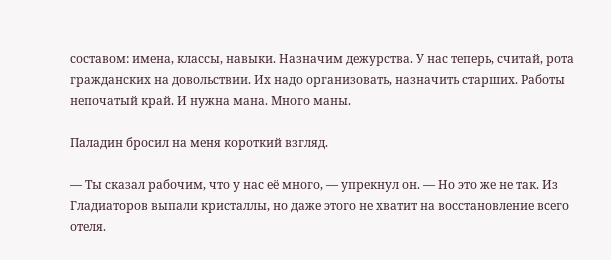составом: имена, классы, навыки. Назначим дежурства. У нас теперь, считай, рота гражданских на довольствии. Их надо организовать, назначить старших. Работы непочатый край. И нужна мана. Много маны.

Паладин бросил на меня короткий взгляд.

— Ты сказал рабочим, что у нас её много, — упрекнул он. — Но это же не так. Из Гладиаторов выпали кристаллы, но даже этого не хватит на восстановление всего отеля.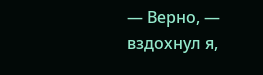— Верно, — вздохнул я,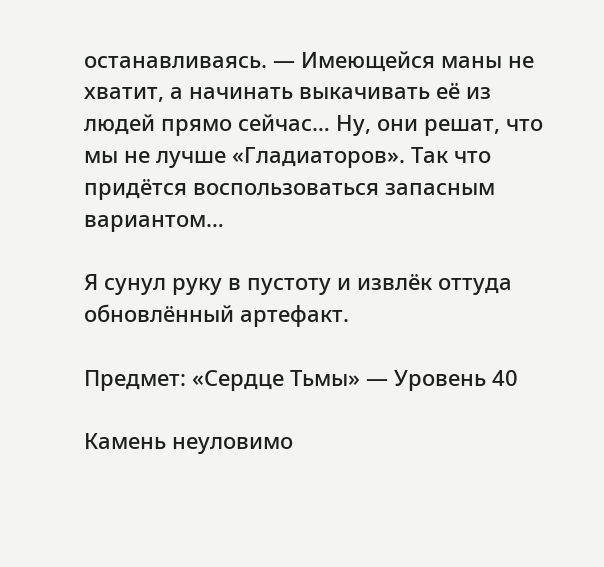останавливаясь. — Имеющейся маны не хватит, а начинать выкачивать её из людей прямо сейчас… Ну, они решат, что мы не лучше «Гладиаторов». Так что придётся воспользоваться запасным вариантом…

Я сунул руку в пустоту и извлёк оттуда обновлённый артефакт.

Предмет: «Сердце Тьмы» — Уровень 40

Камень неуловимо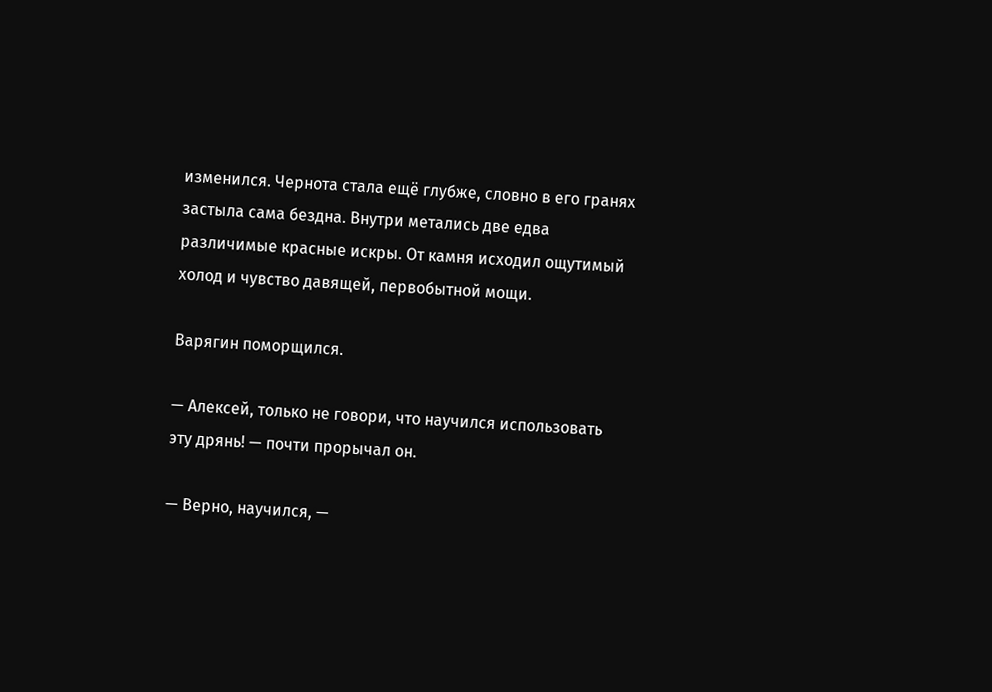изменился. Чернота стала ещё глубже, словно в его гранях застыла сама бездна. Внутри метались две едва различимые красные искры. От камня исходил ощутимый холод и чувство давящей, первобытной мощи.

Варягин поморщился.

— Алексей, только не говори, что научился использовать эту дрянь! — почти прорычал он.

— Верно, научился, —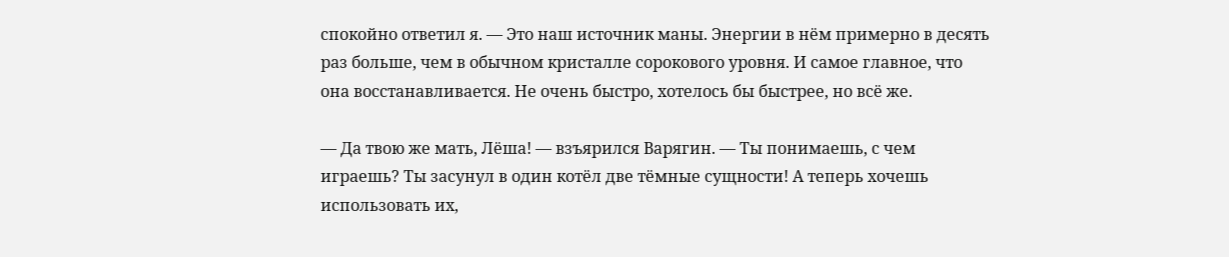спокойно ответил я. — Это наш источник маны. Энергии в нём примерно в десять раз больше, чем в обычном кристалле сорокового уровня. И самое главное, что она восстанавливается. Не очень быстро, хотелось бы быстрее, но всё же.

— Да твою же мать, Лёша! — взъярился Варягин. — Ты понимаешь, с чем играешь? Ты засунул в один котёл две тёмные сущности! А теперь хочешь использовать их,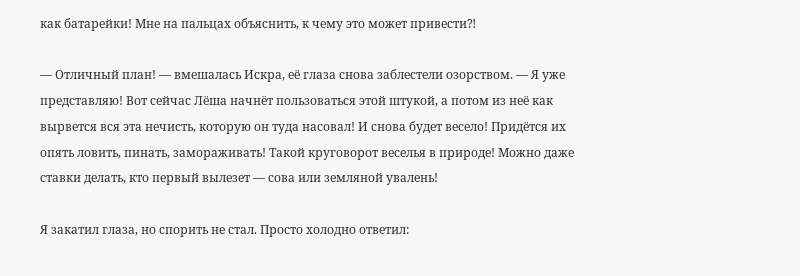как батарейки! Мне на пальцах объяснить, к чему это может привести⁈

— Отличный план! — вмешалась Искра, её глаза снова заблестели озорством. — Я уже представляю! Вот сейчас Лёша начнёт пользоваться этой штукой, а потом из неё как вырвется вся эта нечисть, которую он туда насовал! И снова будет весело! Придётся их опять ловить, пинать, замораживать! Такой круговорот веселья в природе! Можно даже ставки делать, кто первый вылезет — сова или земляной увалень!

Я закатил глаза, но спорить не стал. Просто холодно ответил: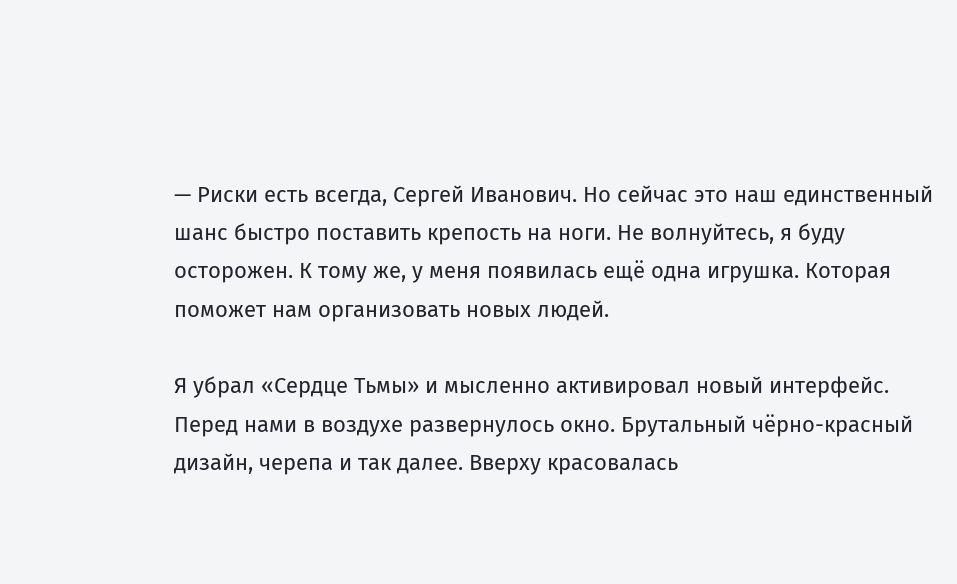— Риски есть всегда, Сергей Иванович. Но сейчас это наш единственный шанс быстро поставить крепость на ноги. Не волнуйтесь, я буду осторожен. К тому же, у меня появилась ещё одна игрушка. Которая поможет нам организовать новых людей.

Я убрал «Сердце Тьмы» и мысленно активировал новый интерфейс. Перед нами в воздухе развернулось окно. Брутальный чёрно-красный дизайн, черепа и так далее. Вверху красовалась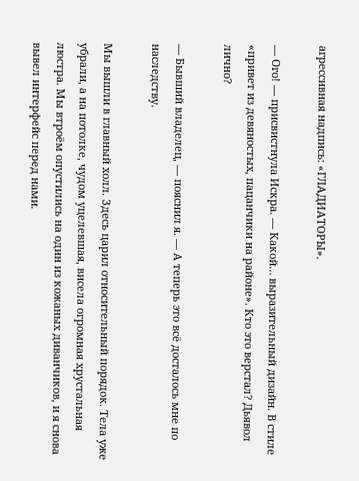агрессивная надпись: «ГЛАДИАТОРЫ».

— Ого! — присвистнула Искра. — Какой… выразительный дизайн. В стиле «привет из девяностых, пацанчики на районе». Кто это верстал? Дьявол лично?

— Бывший владелец, — пояснил я. — А теперь это всё досталось мне по наследству.

Мы вышли в главный холл. Здесь царил относительный порядок. Тела уже убрали, а на потолке, чудом уцелевшая, висела огромная хрустальная люстра. Мы втроём опустились на один из кожаных диванчиков, и я снова вывел интерфейс перед нами.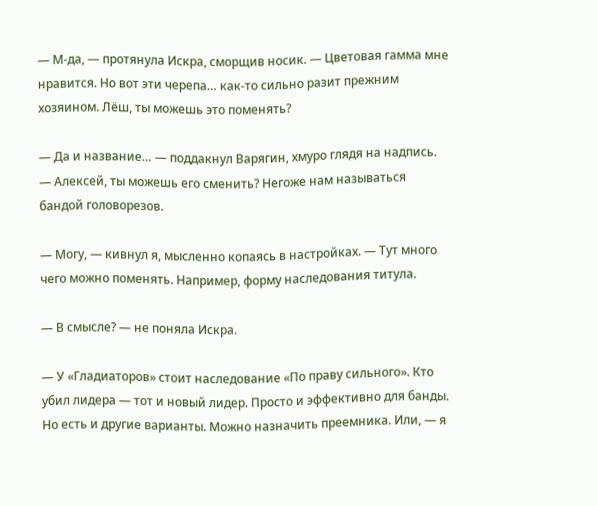— М-да, — протянула Искра, сморщив носик. — Цветовая гамма мне нравится. Но вот эти черепа… как-то сильно разит прежним хозяином. Лёш, ты можешь это поменять?

— Да и название… — поддакнул Варягин, хмуро глядя на надпись. — Алексей, ты можешь его сменить? Негоже нам называться бандой головорезов.

— Могу, — кивнул я, мысленно копаясь в настройках. — Тут много чего можно поменять. Например, форму наследования титула.

— В смысле? — не поняла Искра.

— У «Гладиаторов» стоит наследование «По праву сильного». Кто убил лидера — тот и новый лидер. Просто и эффективно для банды. Но есть и другие варианты. Можно назначить преемника. Или, — я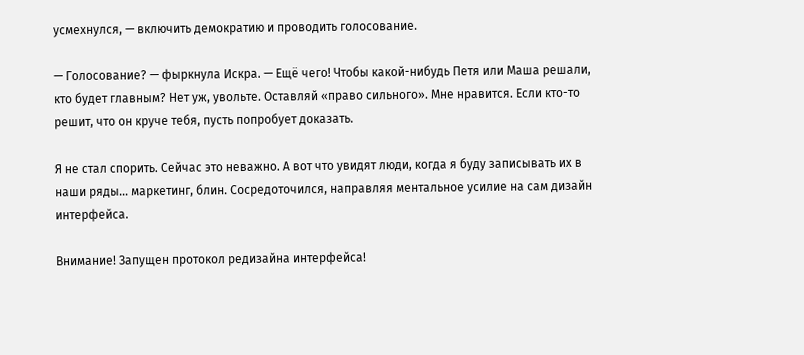усмехнулся, — включить демократию и проводить голосование.

— Голосование? — фыркнула Искра. — Ещё чего! Чтобы какой-нибудь Петя или Маша решали, кто будет главным? Нет уж, увольте. Оставляй «право сильного». Мне нравится. Если кто-то решит, что он круче тебя, пусть попробует доказать.

Я не стал спорить. Сейчас это неважно. А вот что увидят люди, когда я буду записывать их в наши ряды… маркетинг, блин. Сосредоточился, направляя ментальное усилие на сам дизайн интерфейса.

Внимание! Запущен протокол редизайна интерфейса!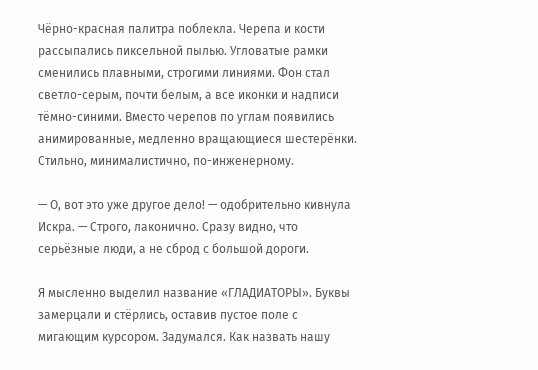Чёрно-красная палитра поблекла. Черепа и кости рассыпались пиксельной пылью. Угловатые рамки сменились плавными, строгими линиями. Фон стал светло-серым, почти белым, а все иконки и надписи тёмно-синими. Вместо черепов по углам появились анимированные, медленно вращающиеся шестерёнки. Стильно, минималистично, по-инженерному.

— О, вот это уже другое дело! — одобрительно кивнула Искра. — Строго, лаконично. Сразу видно, что серьёзные люди, а не сброд с большой дороги.

Я мысленно выделил название «ГЛАДИАТОРЫ». Буквы замерцали и стёрлись, оставив пустое поле с мигающим курсором. Задумался. Как назвать нашу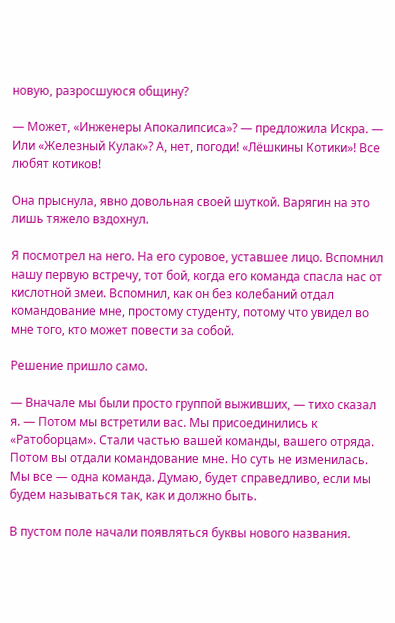новую, разросшуюся общину?

— Может, «Инженеры Апокалипсиса»? — предложила Искра. — Или «Железный Кулак»? А, нет, погоди! «Лёшкины Котики»! Все любят котиков!

Она прыснула, явно довольная своей шуткой. Варягин на это лишь тяжело вздохнул.

Я посмотрел на него. На его суровое, уставшее лицо. Вспомнил нашу первую встречу, тот бой, когда его команда спасла нас от кислотной змеи. Вспомнил, как он без колебаний отдал командование мне, простому студенту, потому что увидел во мне того, кто может повести за собой.

Решение пришло само.

— Вначале мы были просто группой выживших, — тихо сказал я. — Потом мы встретили вас. Мы присоединились к «Ратоборцам». Стали частью вашей команды, вашего отряда. Потом вы отдали командование мне. Но суть не изменилась. Мы все — одна команда. Думаю, будет справедливо, если мы будем называться так, как и должно быть.

В пустом поле начали появляться буквы нового названия.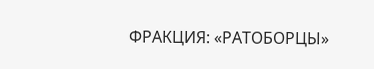ФРАКЦИЯ: «РАТОБОРЦЫ»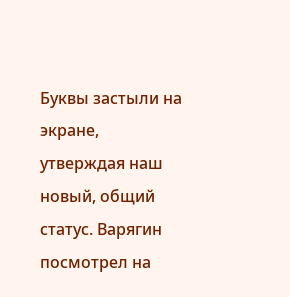Буквы застыли на экране, утверждая наш новый, общий статус. Варягин посмотрел на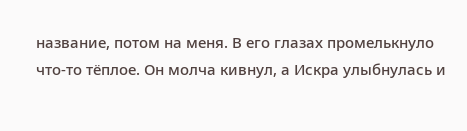название, потом на меня. В его глазах промелькнуло что-то тёплое. Он молча кивнул, а Искра улыбнулась и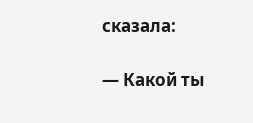сказала:

— Какой ты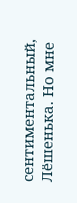сентиментальный, Лёшенька. Но мне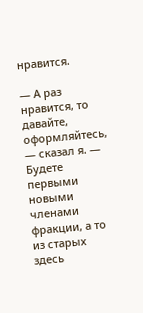нравится.

— А раз нравится, то давайте, оформляйтесь, — сказал я. — Будете первыми новыми членами фракции, а то из старых здесь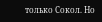только Сокол. Но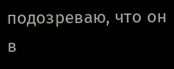подозреваю, что он в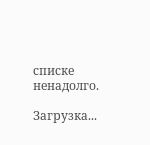списке ненадолго.

Загрузка...